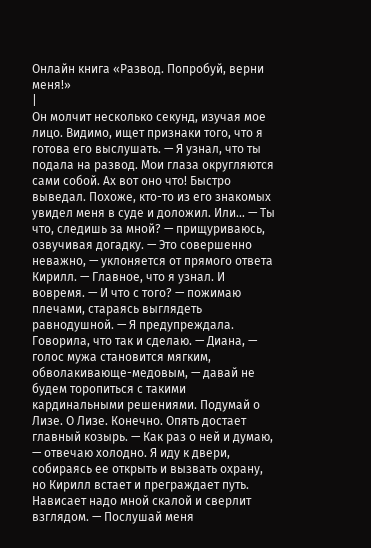Онлайн книга «Развод. Попробуй, верни меня!»
|
Он молчит несколько секунд, изучая мое лицо. Видимо, ищет признаки того, что я готова его выслушать. — Я узнал, что ты подала на развод. Мои глаза округляются сами собой. Ах вот оно что! Быстро выведал. Похоже, кто-то из его знакомых увидел меня в суде и доложил. Или… — Ты что, следишь за мной? — прищуриваюсь, озвучивая догадку. — Это совершенно неважно, — уклоняется от прямого ответа Кирилл. — Главное, что я узнал. И вовремя. — И что с того? — пожимаю плечами, стараясь выглядеть равнодушной. — Я предупреждала. Говорила, что так и сделаю. — Диана, — голос мужа становится мягким, обволакивающе-медовым, — давай не будем торопиться с такими кардинальными решениями. Подумай о Лизе. О Лизе. Конечно. Опять достает главный козырь. — Как раз о ней и думаю, — отвечаю холодно. Я иду к двери, собираясь ее открыть и вызвать охрану, но Кирилл встает и преграждает путь. Нависает надо мной скалой и сверлит взглядом. — Послушай меня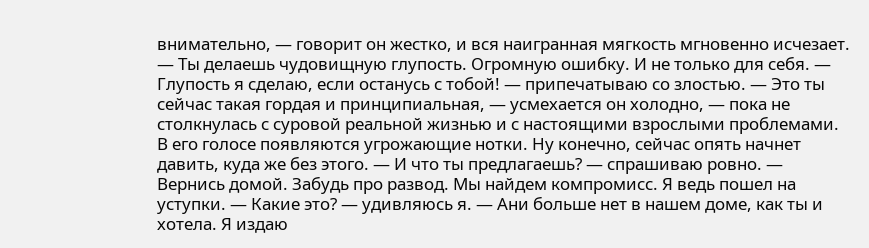внимательно, — говорит он жестко, и вся наигранная мягкость мгновенно исчезает. — Ты делаешь чудовищную глупость. Огромную ошибку. И не только для себя. — Глупость я сделаю, если останусь с тобой! — припечатываю со злостью. — Это ты сейчас такая гордая и принципиальная, — усмехается он холодно, — пока не столкнулась с суровой реальной жизнью и с настоящими взрослыми проблемами. В его голосе появляются угрожающие нотки. Ну конечно, сейчас опять начнет давить, куда же без этого. — И что ты предлагаешь? — спрашиваю ровно. — Вернись домой. Забудь про развод. Мы найдем компромисс. Я ведь пошел на уступки. — Какие это? — удивляюсь я. — Ани больше нет в нашем доме, как ты и хотела. Я издаю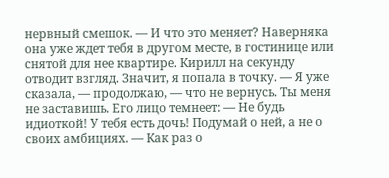нервный смешок. — И что это меняет? Наверняка она уже ждет тебя в другом месте, в гостинице или снятой для нее квартире. Кирилл на секунду отводит взгляд. Значит, я попала в точку. — Я уже сказала, — продолжаю, — что не вернусь. Ты меня не заставишь. Его лицо темнеет: — Не будь идиоткой! У тебя есть дочь! Подумай о ней, а не о своих амбициях. — Как раз о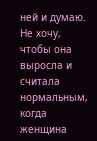ней и думаю. Не хочу, чтобы она выросла и считала нормальным, когда женщина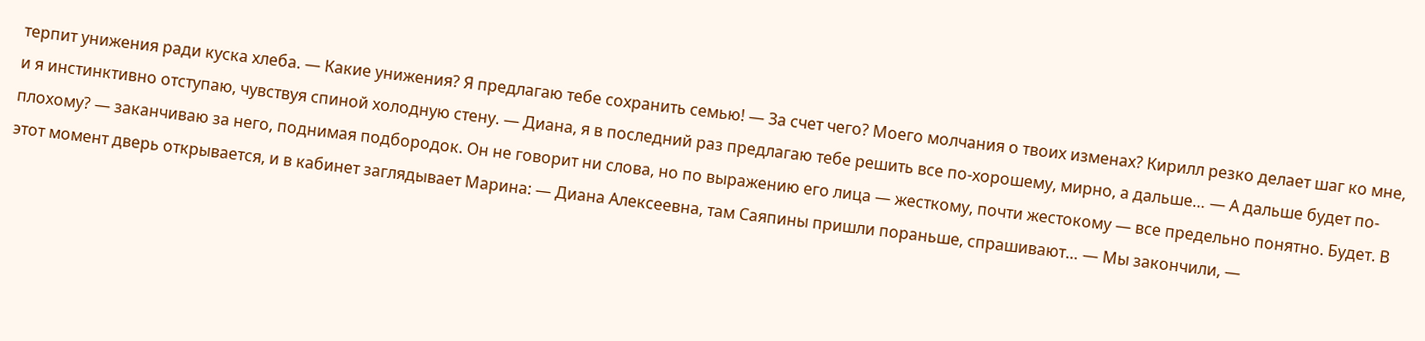терпит унижения ради куска хлеба. — Какие унижения? Я предлагаю тебе сохранить семью! — За счет чего? Моего молчания о твоих изменах? Кирилл резко делает шаг ко мне, и я инстинктивно отступаю, чувствуя спиной холодную стену. — Диана, я в последний раз предлагаю тебе решить все по-хорошему, мирно, а дальше… — А дальше будет по-плохому? — заканчиваю за него, поднимая подбородок. Он не говорит ни слова, но по выражению его лица — жесткому, почти жестокому — все предельно понятно. Будет. В этот момент дверь открывается, и в кабинет заглядывает Марина: — Диана Алексеевна, там Саяпины пришли пораньше, спрашивают… — Мы закончили, —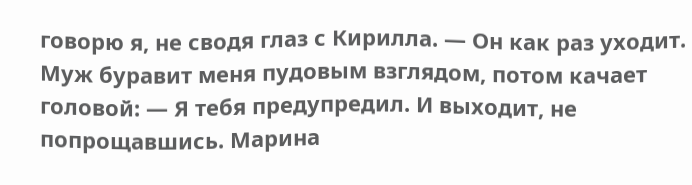говорю я, не сводя глаз с Кирилла. — Он как раз уходит. Муж буравит меня пудовым взглядом, потом качает головой: — Я тебя предупредил. И выходит, не попрощавшись. Марина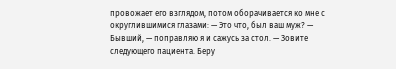провожает его взглядом, потом оборачивается ко мне с округлившимися глазами: — Это что, был ваш муж? — Бывший, — поправляю я и сажусь за стол. — Зовите следующего пациента. Беру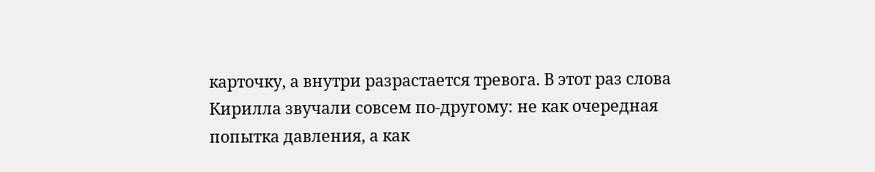карточку, а внутри разрастается тревога. В этот раз слова Кирилла звучали совсем по-другому: не как очередная попытка давления, а как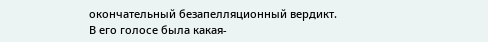окончательный безапелляционный вердикт. В его голосе была какая-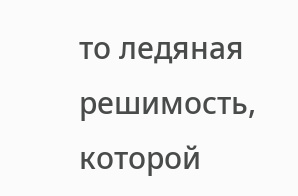то ледяная решимость, которой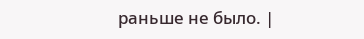раньше не было. |